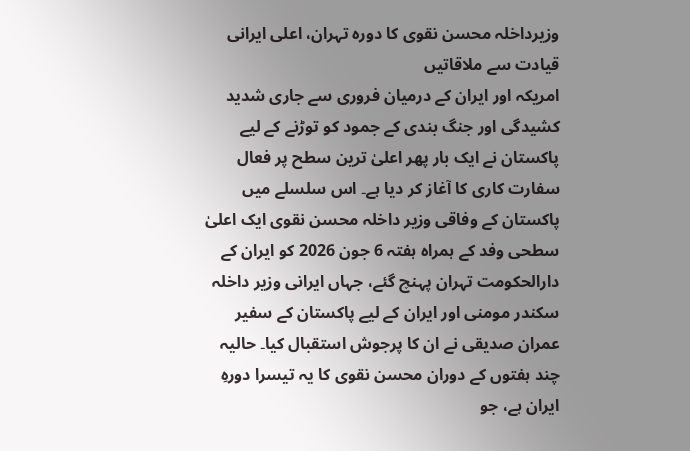وزیرداخلہ محسن نقوی کا دورہ تہران، اعلی ایرانی قیادت سے ملاقاتیں
امریکہ اور ایران کے درمیان فروری سے جاری شدید کشیدگی اور جنگ بندی کے جمود کو توڑنے کے لیے پاکستان نے ایک بار پھر اعلیٰ ترین سطح پر فعال سفارت کاری کا آغاز کر دیا ہے۔ اس سلسلے میں پاکستان کے وفاقی وزیر داخلہ محسن نقوی ایک اعلیٰ سطحی وفد کے ہمراہ ہفتہ 6 جون 2026 کو ایران کے دارالحکومت تہران پہنچ گئے، جہاں ایرانی وزیر داخلہ سکندر مومنی اور ایران کے لیے پاکستان کے سفیر عمران صدیقی نے ان کا پرجوش استقبال کیا۔ حالیہ چند ہفتوں کے دوران محسن نقوی کا یہ تیسرا دورہِ ایران ہے، جو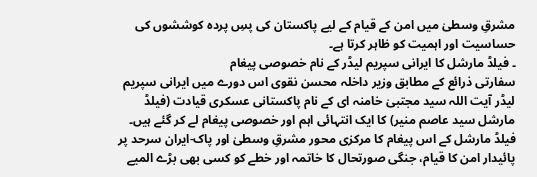مشرقِ وسطیٰ میں امن کے قیام کے لیے پاکستان کی پسِ پردہ کوششوں کی حساسیت اور اہمیت کو ظاہر کرتا ہے۔
۔ فیلڈ مارشل کا ایرانی سپریم لیڈر کے نام خصوصی پیغام
سفارتی ذرائع کے مطابق وزیر داخلہ محسن نقوی اس دورے میں ایرانی سپریم لیڈر آیت اللہ سید مجتبیٰ خامنہ ای کے نام پاکستانی عسکری قیادت (فیلڈ مارشل سید عاصم منیر) کا ایک انتہائی اہم اور خصوصی پیغام لے کر گئے ہیں۔ فیلڈ مارشل کے اس پیغام کا مرکزی محور مشرقِ وسطیٰ اور پاک-ایران سرحد پر پائیدار امن کا قیام، جنگی صورتحال کا خاتمہ اور خطے کو کسی بھی بڑے المیے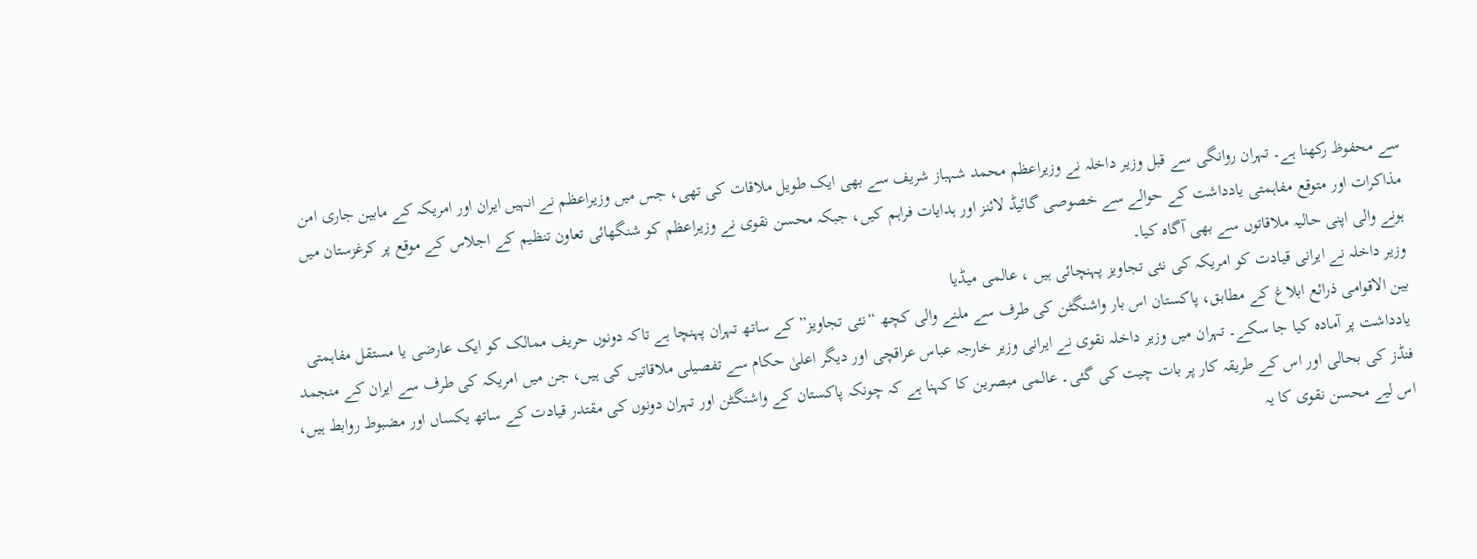سے محفوظ رکھنا ہے۔ تہران روانگی سے قبل وزیر داخلہ نے وزیراعظم محمد شہباز شریف سے بھی ایک طویل ملاقات کی تھی، جس میں وزیراعظم نے انہیں ایران اور امریکہ کے مابین جاری امن مذاکرات اور متوقع مفاہمتی یادداشت کے حوالے سے خصوصی گائیڈ لائنز اور ہدایات فراہم کیں، جبکہ محسن نقوی نے وزیراعظم کو شنگھائی تعاون تنظیم کے اجلاس کے موقع پر کرغزستان میں ہونے والی اپنی حالیہ ملاقاتوں سے بھی آگاہ کیا۔
وزیر داخلہ نے ایرانی قیادت کو امریکہ کی نئی تجاویز پہنچائی ہیں ، عالمی میڈیا
بین الاقوامی ذرائع ابلاغ کے مطابق، پاکستان اس بار واشنگٹن کی طرف سے ملنے والی کچھ “نئی تجاویز” کے ساتھ تہران پہنچا ہے تاکہ دونوں حریف ممالک کو ایک عارضی یا مستقل مفاہمتی یادداشت پر آمادہ کیا جا سکے۔ تہران میں وزیر داخلہ نقوی نے ایرانی وزیر خارجہ عباس عراقچی اور دیگر اعلیٰ حکام سے تفصیلی ملاقاتیں کی ہیں، جن میں امریکہ کی طرف سے ایران کے منجمد فنڈز کی بحالی اور اس کے طریقہ کار پر بات چیت کی گئی۔ عالمی مبصرین کا کہنا ہے کہ چونکہ پاکستان کے واشنگٹن اور تہران دونوں کی مقتدر قیادت کے ساتھ یکساں اور مضبوط روابط ہیں، اس لیے محسن نقوی کا یہ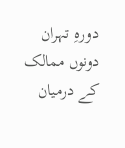دورہِ تہران دونوں ممالک کے درمیان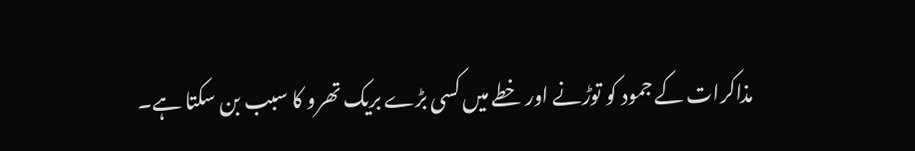مذاکرات کے جمود کو توڑنے اور خطے میں کسی بڑے بریک تھرو کا سبب بن سکتا ہے۔